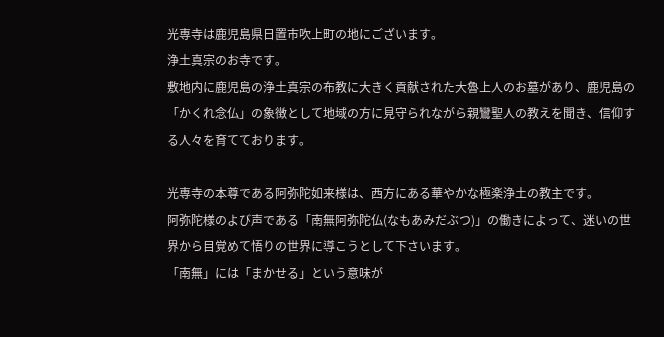光専寺は鹿児島県日置市吹上町の地にございます。
浄土真宗のお寺です。
敷地内に鹿児島の浄土真宗の布教に大きく貢献された大魯上人のお墓があり、鹿児島の「かくれ念仏」の象徴として地域の方に見守られながら親鸞聖人の教えを聞き、信仰する人々を育てております。

光専寺の本尊である阿弥陀如来様は、西方にある華やかな極楽浄土の教主です。
阿弥陀様のよび声である「南無阿弥陀仏(なもあみだぶつ)」の働きによって、迷いの世界から目覚めて悟りの世界に導こうとして下さいます。
「南無」には「まかせる」という意味が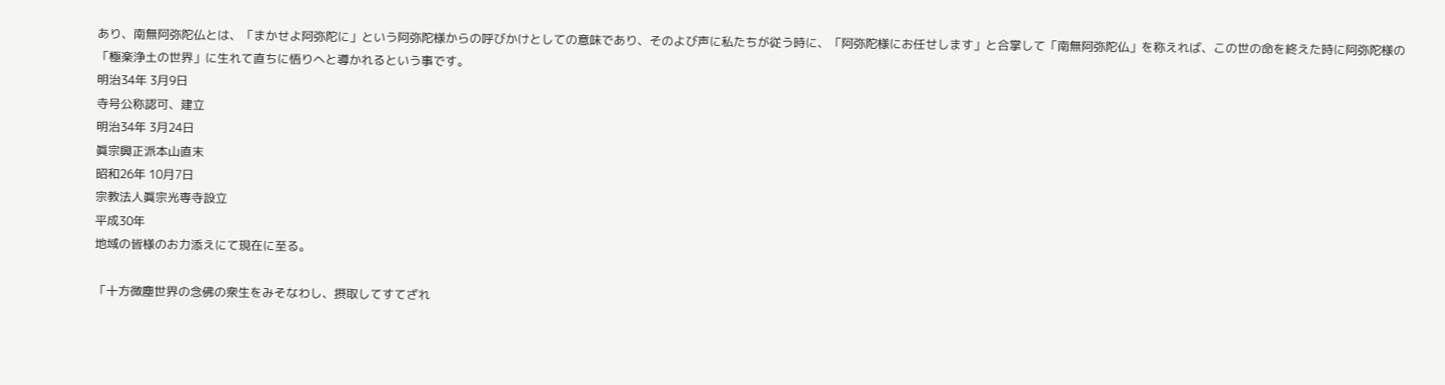あり、南無阿弥陀仏とは、「まかせよ阿弥陀に」という阿弥陀様からの呼びかけとしての意味であり、そのよび声に私たちが従う時に、「阿弥陀様にお任せします」と合掌して「南無阿弥陀仏」を称えれば、この世の命を終えた時に阿弥陀様の「極楽浄土の世界」に生れて直ちに悟りへと導かれるという事です。
明治34年 3月9日
寺号公称認可、建立
明治34年 3月24日
眞宗興正派本山直末
昭和26年 10月7日
宗教法人眞宗光専寺設立
平成30年
地域の皆様のお力添えにて現在に至る。

「十方微塵世界の念佛の衆生をみそなわし、摂取してすてざれ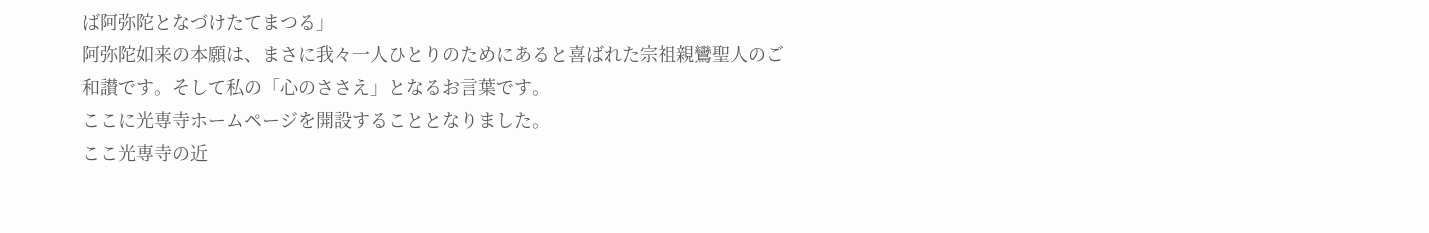ば阿弥陀となづけたてまつる」
阿弥陀如来の本願は、まさに我々一人ひとりのためにあると喜ばれた宗祖親鸞聖人のご和讃です。そして私の「心のささえ」となるお言葉です。
ここに光専寺ホームページを開設することとなりました。
ここ光専寺の近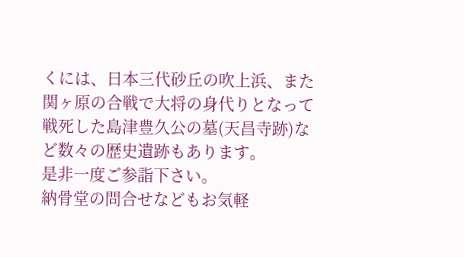くには、日本三代砂丘の吹上浜、また関ヶ原の合戦で大将の身代りとなって戦死した島津豊久公の墓(天昌寺跡)など数々の歴史遺跡もあります。
是非一度ご参詣下さい。
納骨堂の問合せなどもお気軽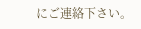にご連絡下さい。